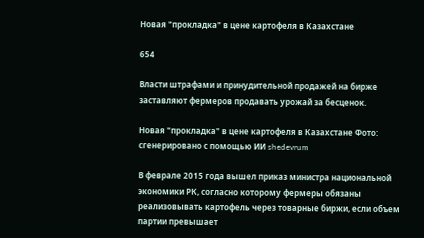Новая "прокладка" в цене картофеля в Казахстане

654

Власти штрафами и принудительной продажей на бирже заставляют фермеров продавать урожай за бесценок.

Новая "прокладка" в цене картофеля в Казахстане Фото: сгенерировано с помощью ИИ shedevrum

В феврале 2015 года вышел приказ министра национальной экономики РК, согласно которому фермеры обязаны реализовывать картофель через товарные биржи, если объем партии превышает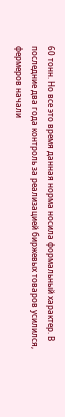60 тонн. Но все это время данная норма носила формальный характер. В последние два года контроль за реализацией биржевых товаров усилился, фермеров начали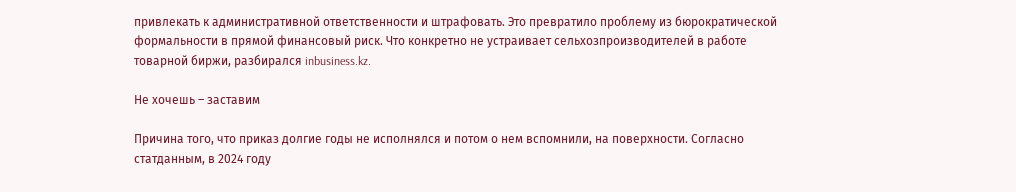привлекать к административной ответственности и штрафовать. Это превратило проблему из бюрократической формальности в прямой финансовый риск. Что конкретно не устраивает сельхозпроизводителей в работе товарной биржи, разбирался inbusiness.kz.

Не хочешь – заставим

Причина того, что приказ долгие годы не исполнялся и потом о нем вспомнили, на поверхности. Согласно статданным, в 2024 году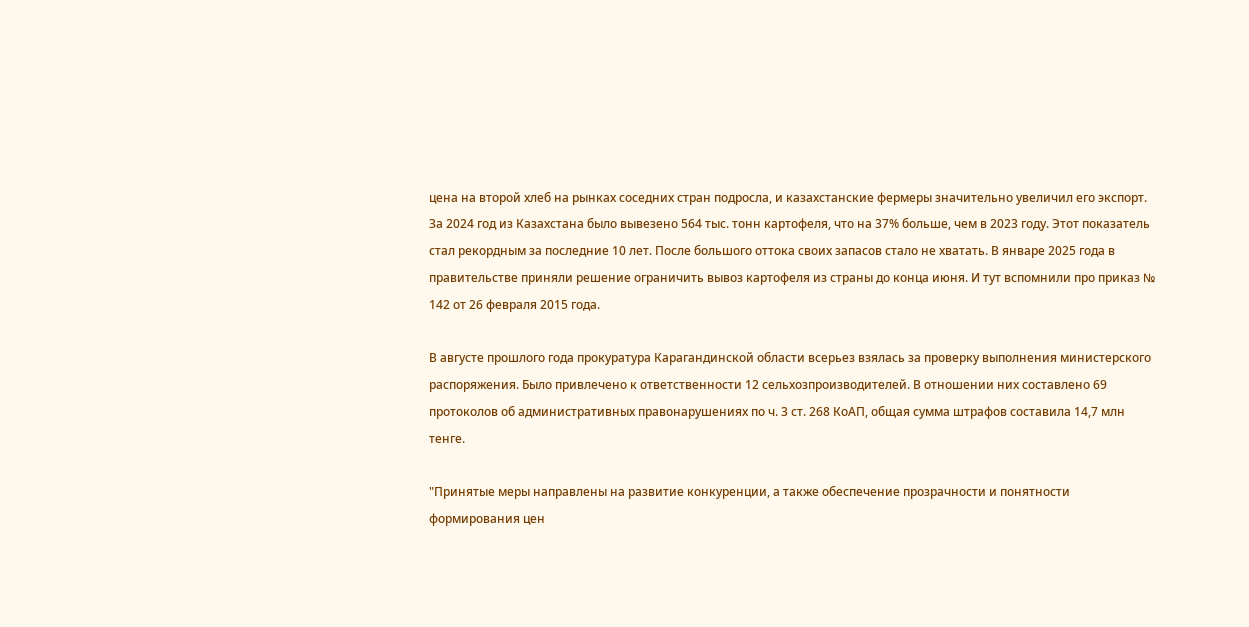цена на второй хлеб на рынках соседних стран подросла, и казахстанские фермеры значительно увеличил его экспорт. За 2024 год из Казахстана было вывезено 564 тыс. тонн картофеля, что на 37% больше, чем в 2023 году. Этот показатель стал рекордным за последние 10 лет. После большого оттока своих запасов стало не хватать. В январе 2025 года в правительстве приняли решение ограничить вывоз картофеля из страны до конца июня. И тут вспомнили про приказ № 142 от 26 февраля 2015 года.

В августе прошлого года прокуратура Карагандинской области всерьез взялась за проверку выполнения министерского распоряжения. Было привлечено к ответственности 12 сельхозпроизводителей. В отношении них составлено 69 протоколов об административных правонарушениях по ч. 3 ст. 268 КоАП, общая сумма штрафов составила 14,7 млн тенге.

"Принятые меры направлены на развитие конкуренции, а также обеспечение прозрачности и понятности формирования цен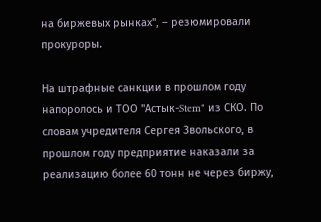на биржевых рынках", – резюмировали прокуроры.

На штрафные санкции в прошлом году напоролось и ТОО "Астык-Stem" из СКО. По словам учредителя Сергея Звольского, в прошлом году предприятие наказали за реализацию более 60 тонн не через биржу,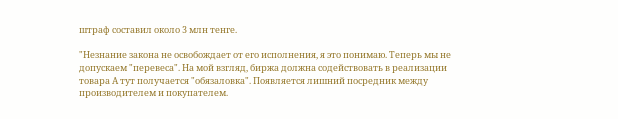штраф составил около 3 млн тенге.

"Незнание закона не освобождает от его исполнения, я это понимаю. Теперь мы не допускаем "перевеса". На мой взгляд, биржа должна содействовать в реализации товара А тут получается "обязаловка". Появляется лишний посредник между производителем и покупателем.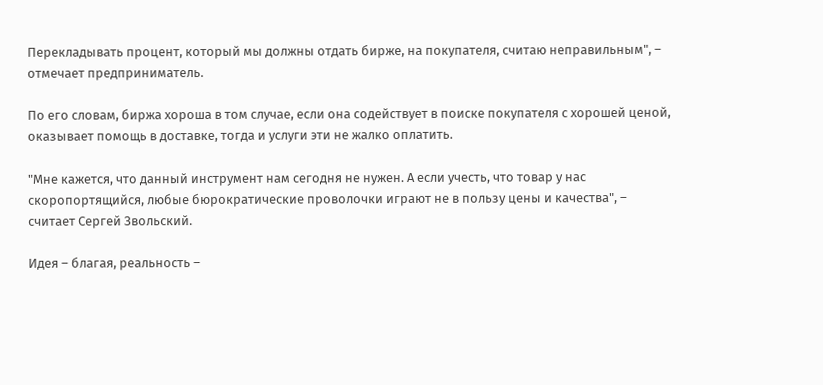Перекладывать процент, который мы должны отдать бирже, на покупателя, считаю неправильным", – отмечает предприниматель.

По его словам, биржа хороша в том случае, если она содействует в поиске покупателя с хорошей ценой, оказывает помощь в доставке, тогда и услуги эти не жалко оплатить.

"Мне кажется, что данный инструмент нам сегодня не нужен. А если учесть, что товар у нас скоропортящийся, любые бюрократические проволочки играют не в пользу цены и качества", – считает Сергей Звольский.

Идея – благая, реальность –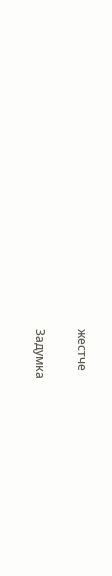жестче

Задумка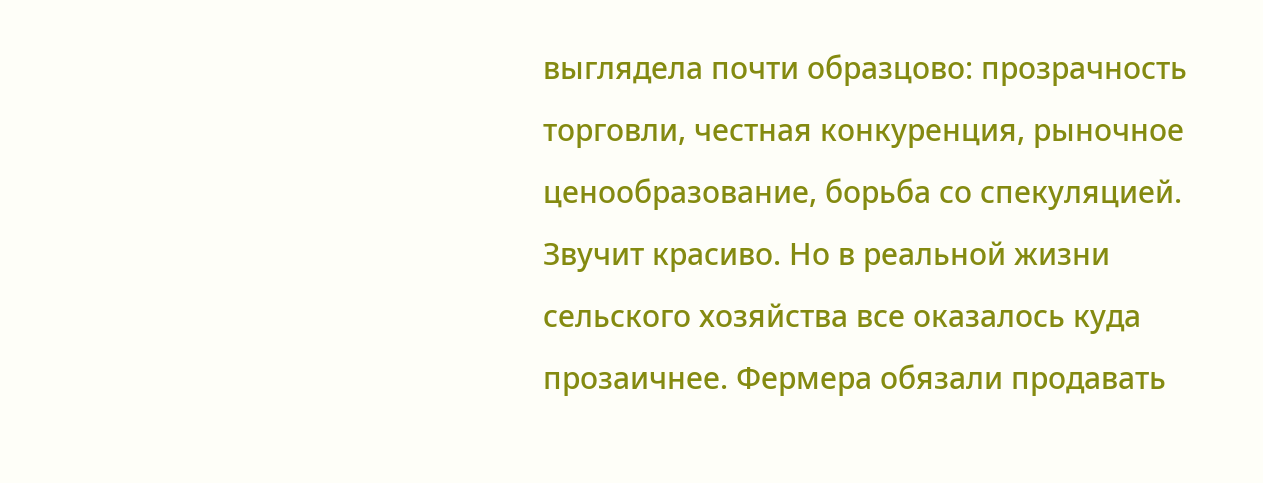выглядела почти образцово: прозрачность торговли, честная конкуренция, рыночное ценообразование, борьба со спекуляцией. Звучит красиво. Но в реальной жизни сельского хозяйства все оказалось куда прозаичнее. Фермера обязали продавать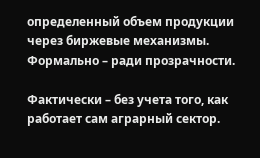определенный объем продукции через биржевые механизмы. Формально – ради прозрачности.

Фактически – без учета того, как работает сам аграрный сектор.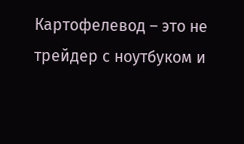Картофелевод – это не трейдер с ноутбуком и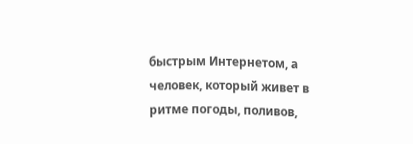быстрым Интернетом, а человек, который живет в ритме погоды, поливов,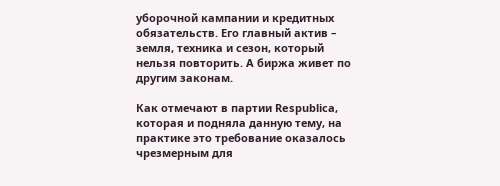уборочной кампании и кредитных обязательств. Его главный актив – земля, техника и сезон, который нельзя повторить. А биржа живет по другим законам.

Как отмечают в партии Respublica, которая и подняла данную тему, на практике это требование оказалось чрезмерным для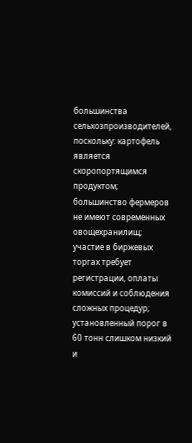большинства сельхозпроизводителей, поскольку: картофель является скоропортящимся продуктом; большинство фермеров не имеют современных овощехранилищ; участие в биржевых торгах требует регистрации, оплаты комиссий и соблюдения сложных процедур; установленный порог в 60 тонн слишком низкий и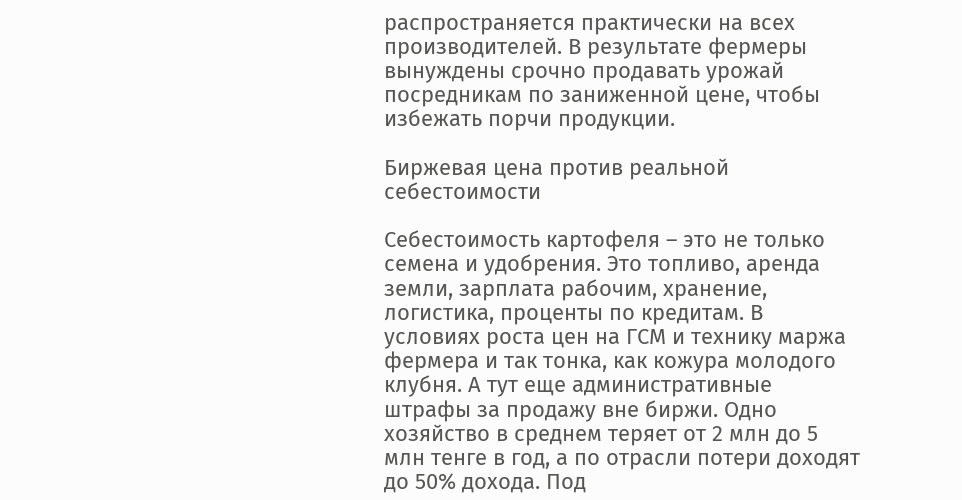распространяется практически на всех производителей. В результате фермеры вынуждены срочно продавать урожай посредникам по заниженной цене, чтобы избежать порчи продукции.

Биржевая цена против реальной себестоимости

Себестоимость картофеля – это не только семена и удобрения. Это топливо, аренда земли, зарплата рабочим, хранение, логистика, проценты по кредитам. В условиях роста цен на ГСМ и технику маржа фермера и так тонка, как кожура молодого клубня. А тут еще административные штрафы за продажу вне биржи. Одно хозяйство в среднем теряет от 2 млн до 5 млн тенге в год, а по отрасли потери доходят до 50% дохода. Под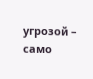угрозой – само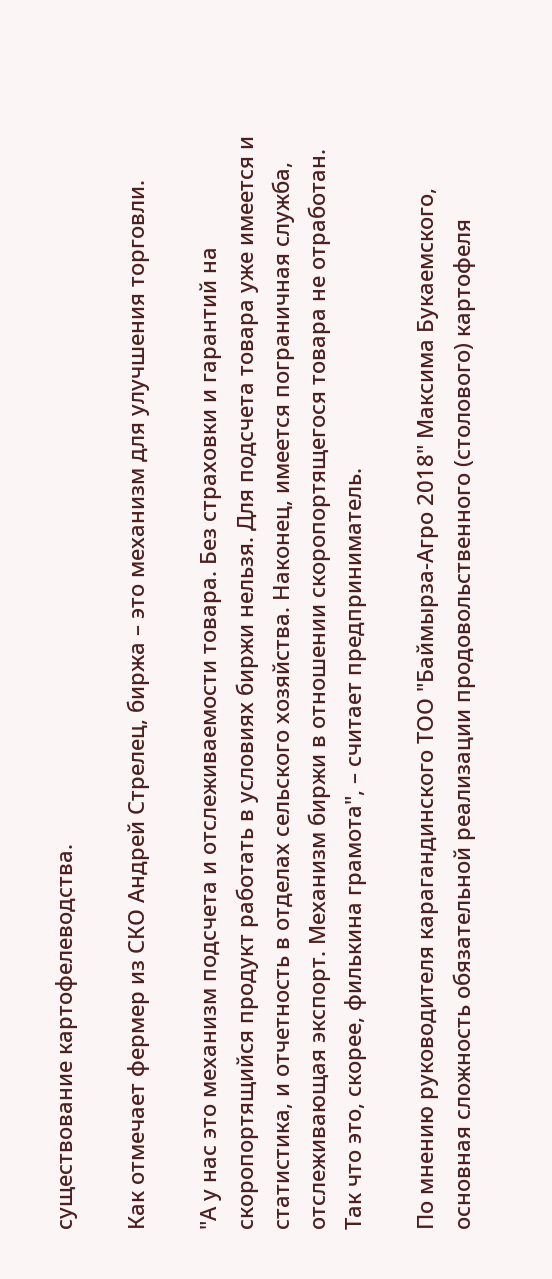существование картофелеводства.

Как отмечает фермер из СКО Андрей Стрелец, биржа – это механизм для улучшения торговли.

"А у нас это механизм подсчета и отслеживаемости товара. Без страховки и гарантий на скоропортящийся продукт работать в условиях биржи нельзя. Для подсчета товара уже имеется и статистика, и отчетность в отделах сельского хозяйства. Наконец, имеется пограничная служба, отслеживающая экспорт. Механизм биржи в отношении скоропортящегося товара не отработан. Так что это, скорее, филькина грамота", – считает предприниматель.

По мнению руководителя карагандинского ТОО "Баймырза-Агро 2018" Максима Букаемского, основная сложность обязательной реализации продовольственного (столового) картофеля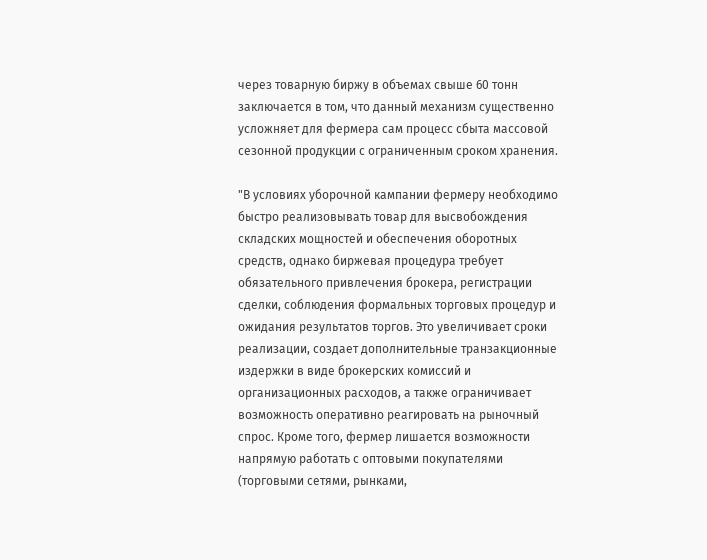через товарную биржу в объемах свыше 60 тонн заключается в том, что данный механизм существенно усложняет для фермера сам процесс сбыта массовой сезонной продукции с ограниченным сроком хранения.

"В условиях уборочной кампании фермеру необходимо быстро реализовывать товар для высвобождения складских мощностей и обеспечения оборотных средств, однако биржевая процедура требует обязательного привлечения брокера, регистрации сделки, соблюдения формальных торговых процедур и ожидания результатов торгов. Это увеличивает сроки реализации, создает дополнительные транзакционные издержки в виде брокерских комиссий и организационных расходов, а также ограничивает возможность оперативно реагировать на рыночный спрос. Кроме того, фермер лишается возможности напрямую работать с оптовыми покупателями (торговыми сетями, рынками,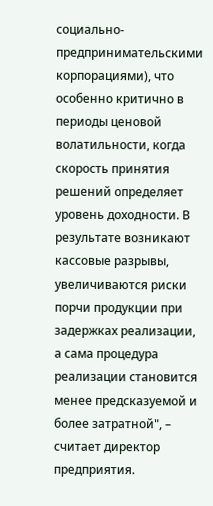социально-предпринимательскими корпорациями), что особенно критично в периоды ценовой волатильности, когда скорость принятия решений определяет уровень доходности. В результате возникают кассовые разрывы, увеличиваются риски порчи продукции при задержках реализации, а сама процедура реализации становится менее предсказуемой и более затратной", – считает директор предприятия.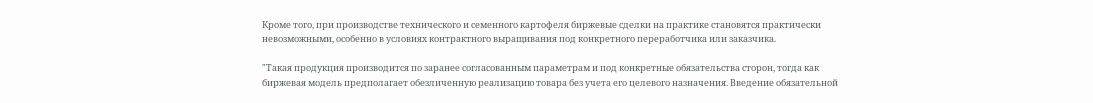Кроме того, при производстве технического и семенного картофеля биржевые сделки на практике становятся практически невозможными, особенно в условиях контрактного выращивания под конкретного переработчика или заказчика.

"Такая продукция производится по заранее согласованным параметрам и под конкретные обязательства сторон, тогда как биржевая модель предполагает обезличенную реализацию товара без учета его целевого назначения. Введение обязательной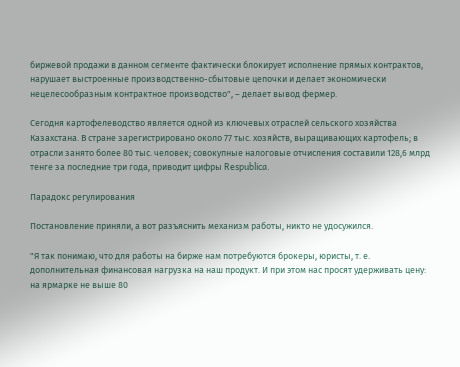биржевой продажи в данном сегменте фактически блокирует исполнение прямых контрактов, нарушает выстроенные производственно-сбытовые цепочки и делает экономически нецелесообразным контрактное производство", – делает вывод фермер.

Сегодня картофелеводство является одной из ключевых отраслей сельского хозяйства Казахстана. В стране зарегистрировано около 77 тыс. хозяйств, выращивающих картофель; в отрасли занято более 80 тыс. человек; совокупные налоговые отчисления составили 128,6 млрд тенге за последние три года, приводит цифры Respublica.

Парадокс регулирования

Постановление приняли, а вот разъяснить механизм работы, никто не удосужился.

"Я так понимаю, что для работы на бирже нам потребуются брокеры, юристы, т. е. дополнительная финансовая нагрузка на наш продукт. И при этом нас просят удерживать цену: на ярмарке не выше 80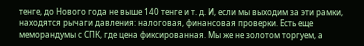тенге, до Нового года не выше 140 тенге и т. д. И, если мы выходим за эти рамки, находятся рычаги давления: налоговая, финансовая проверки. Есть еще меморандумы с СПК, где цена фиксированная. Мы же не золотом торгуем, а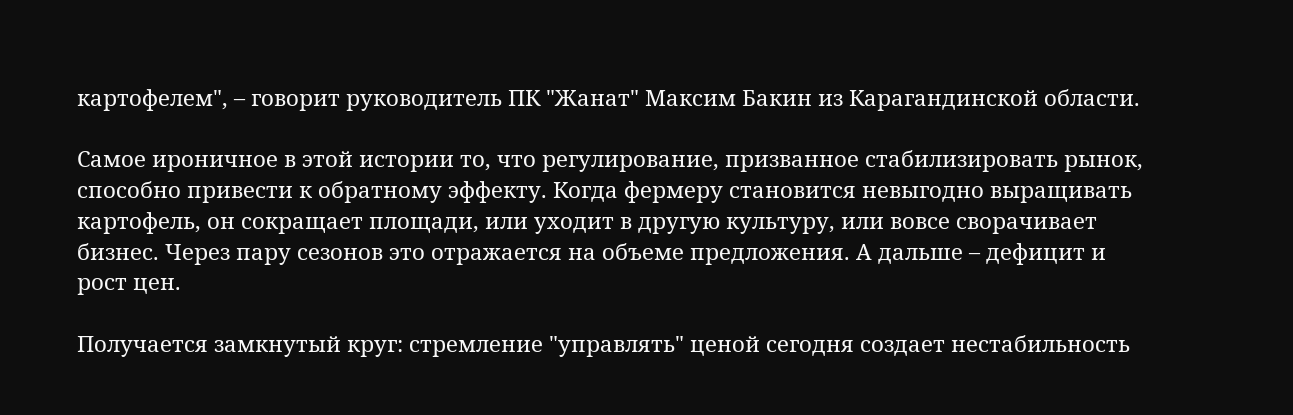картофелем", – говорит руководитель ПК "Жанат" Максим Бакин из Карагандинской области.

Самое ироничное в этой истории то, что регулирование, призванное стабилизировать рынок, способно привести к обратному эффекту. Когда фермеру становится невыгодно выращивать картофель, он сокращает площади, или уходит в другую культуру, или вовсе сворачивает бизнес. Через пару сезонов это отражается на объеме предложения. А дальше – дефицит и рост цен.

Получается замкнутый круг: стремление "управлять" ценой сегодня создает нестабильность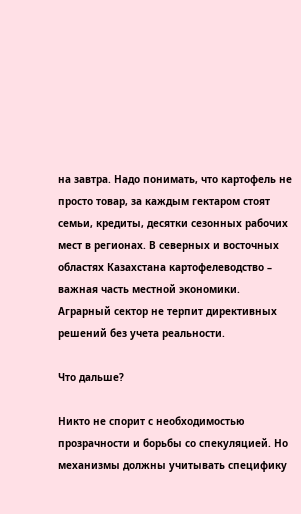на завтра. Надо понимать, что картофель не просто товар, за каждым гектаром стоят семьи, кредиты, десятки сезонных рабочих мест в регионах. В северных и восточных областях Казахстана картофелеводство – важная часть местной экономики. Аграрный сектор не терпит директивных решений без учета реальности.

Что дальше?

Никто не спорит с необходимостью прозрачности и борьбы со спекуляцией. Но механизмы должны учитывать специфику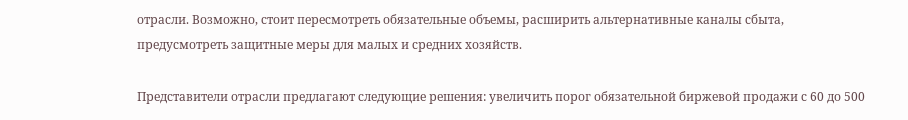отрасли. Возможно, стоит пересмотреть обязательные объемы, расширить альтернативные каналы сбыта, предусмотреть защитные меры для малых и средних хозяйств.

Представители отрасли предлагают следующие решения: увеличить порог обязательной биржевой продажи с 60 до 500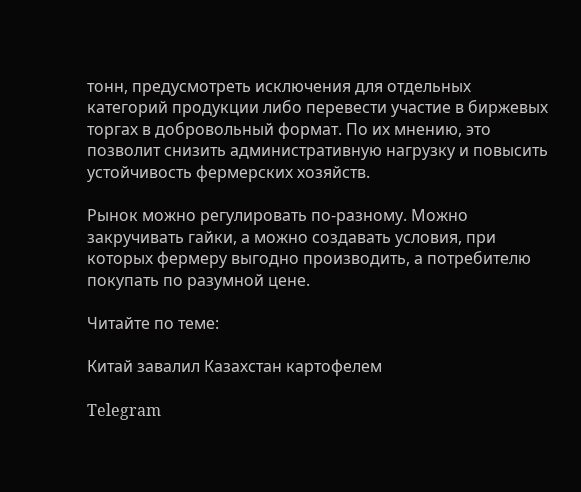тонн, предусмотреть исключения для отдельных категорий продукции либо перевести участие в биржевых торгах в добровольный формат. По их мнению, это позволит снизить административную нагрузку и повысить устойчивость фермерских хозяйств.

Рынок можно регулировать по-разному. Можно закручивать гайки, а можно создавать условия, при которых фермеру выгодно производить, а потребителю покупать по разумной цене.

Читайте по теме:

Китай завалил Казахстан картофелем

Telegram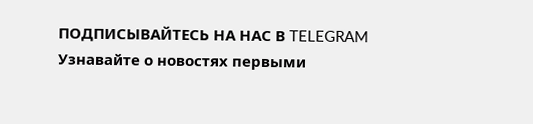ПОДПИСЫВАЙТЕСЬ НА НАС В TELEGRAM Узнавайте о новостях первыми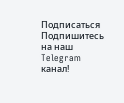Подписаться
Подпишитесь на наш Telegram канал!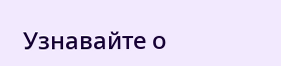Узнавайте о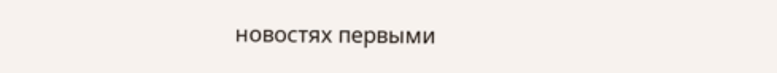новостях первыми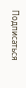Подписаться